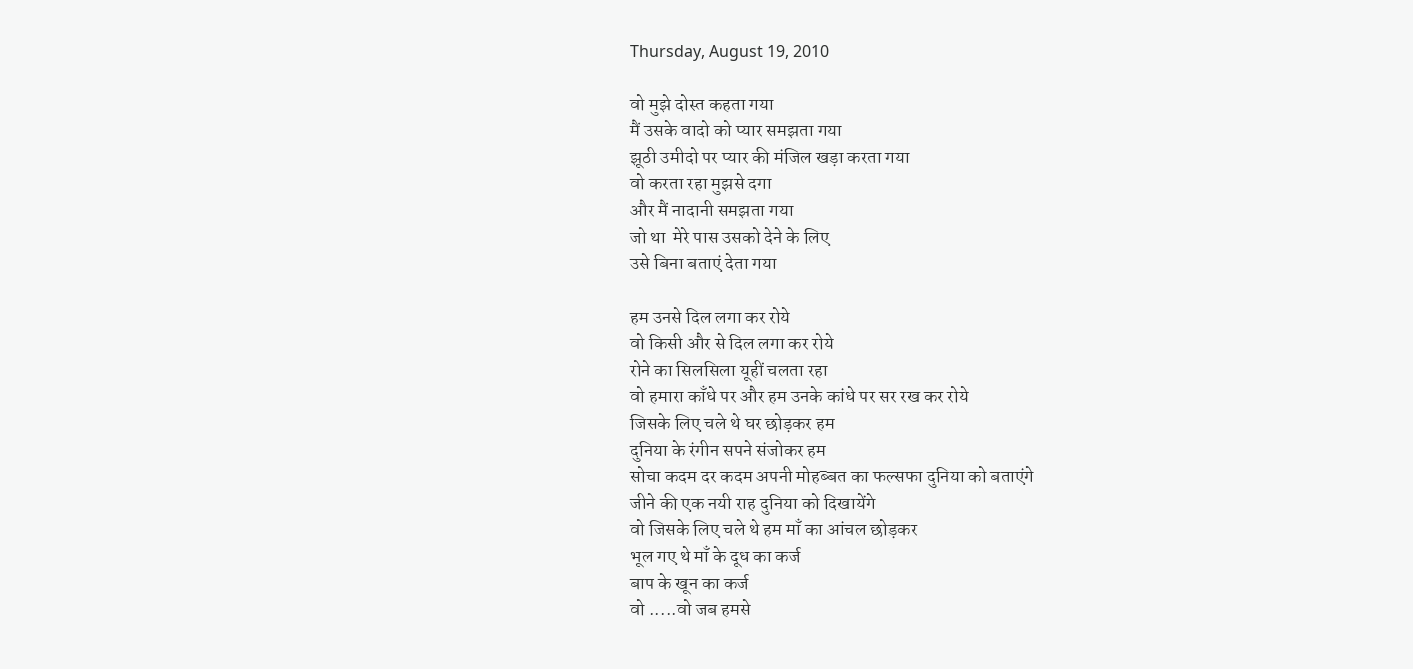Thursday, August 19, 2010

वो मुझे दोस्त कहता गया
मैं उसके वादो को प्यार समझता गया
झूठी उमीदो पर प्यार की मंजिल खड़ा करता गया
वो करता रहा मुझसे दगा
और मैं नादानी समझता गया
जो था  मेरे पास उसको देने के लिए
उसे बिना बताएं देता गया

हम उनसे दिल लगा कर रोये
वो किसी और से दिल लगा कर रोये
रोने का सिलसिला यूहीं चलता रहा
वो हमारा काँधे पर और हम उनके कांधे पर सर रख कर रोये
जिसके लिए चले थे घर छोड़कर हम
दुनिया के रंगीन सपने संजोकर हम
सोचा कदम दर कदम अपनी मोहब्बत का फल्सफा दुनिया को बताएंगे
जीने की एक नयी राह दुनिया को दिखायेंगे
वो जिसके लिए चले थे हम माँ का आंचल छोड़कर
भूल गए थे माँ के दूध का कर्ज
बाप के खून का कर्ज
वो .....वो जब हमसे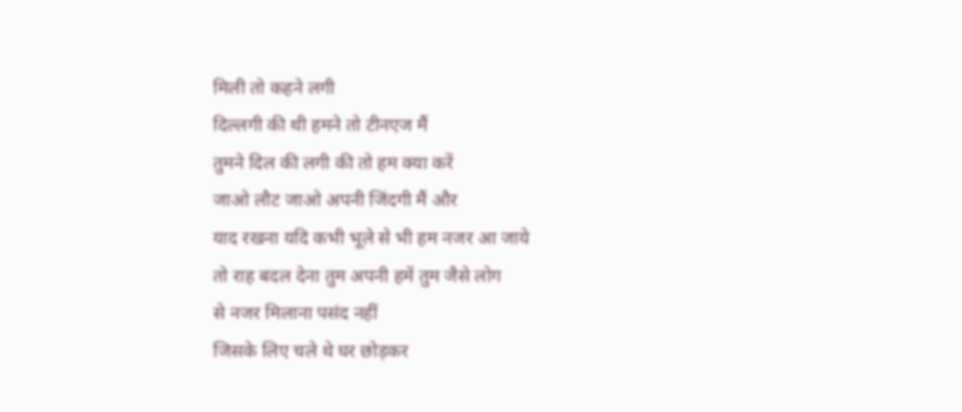मिली तो कहने लगी
दिल्लगी की थी हमने तो टीनएज मैं
तुमने दिल की लगी की तो हम क्या करें
जाओ लौट जाओ अपनी जिंदगी मैं और
याद रखना यदि कभी भूले से भी हम नजर आ जाये
तो राह बदल देना तुम अपनी हमें तुम जैसे लोग
से नजर मिलाना पसंद नहीं
जिसके लिए चले थे घर छोड़कर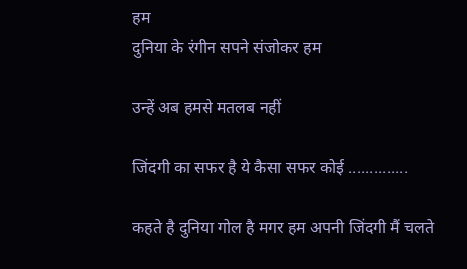हम
दुनिया के रंगीन सपने संजोकर हम

उन्हें अब हमसे मतलब नहीं

जिंदगी का सफर है ये कैसा सफर कोई ..............

कहते है दुनिया गोल है मगर हम अपनी जिंदगी मैं चलते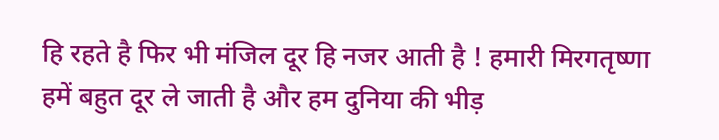हि रहते है फिर भी मंजिल दूर हि नजर आती है ! हमारी मिरगतृष्णा हमें बहुत दूर ले जाती है और हम दुनिया की भीड़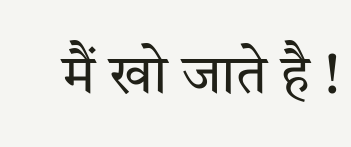मैं खो जाते है !